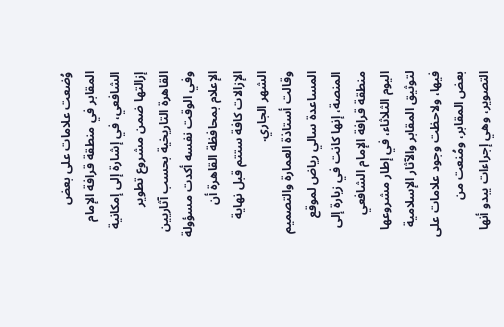وُضعت علامات على بعض المقابر في منطقة قرافة الإمام الشافعي، في إشارة إلى إمكانية إزالتها ضمن مشروع تطوير القاهرة التاريخية بحسب آثاريين وفي الوقت نفسه أكدت مسؤولة الإعلام بمحافظة القاهرة أن الإزالات كافة ستتم قبل نهاية الشهر الجاري.
وقالت أستاذة العمارة والتصميم المساعدة سالي رياض لموقع المنصة، إنها كانت في زيارة إلى منطقة قرافة الإمام الشافعي اليوم الثلاثاء، في إطار مشروعها لتوثيق المقابر والآثار الإسلامية فيها، ولاحظت وجود علامات على بعض المقابر، ومُنعت من التصوير، وهي إجراءات يبدو أنها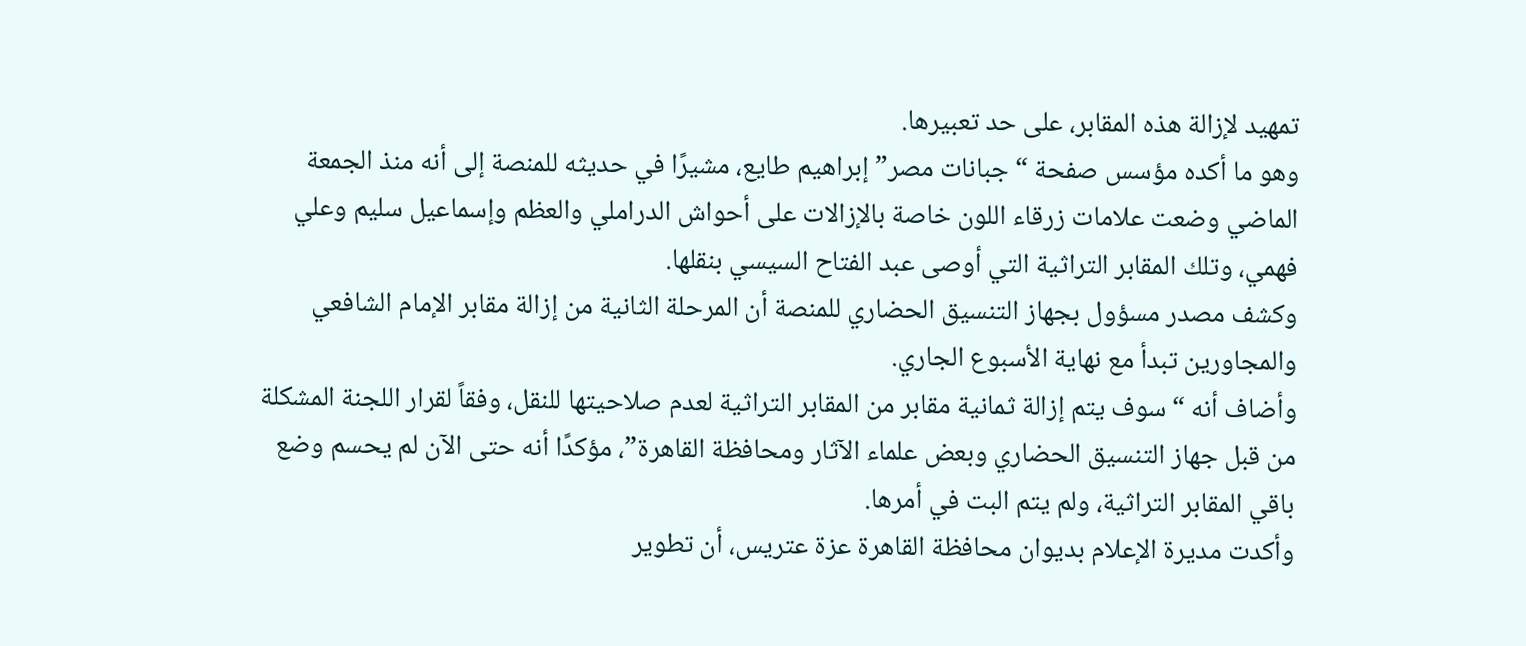تمهيد لإزالة هذه المقابر، على حد تعبيرها.
وهو ما أكده مؤسس صفحة “جبانات مصر” إبراهيم طايع، مشيرًا في حديثه للمنصة إلى أنه منذ الجمعة الماضي وضعت علامات زرقاء اللون خاصة بالإزالات على أحواش الدراملي والعظم وإسماعيل سليم وعلي فهمي، وتلك المقابر التراثية التي أوصى عبد الفتاح السيسي بنقلها.
وكشف مصدر مسؤول بجهاز التنسيق الحضاري للمنصة أن المرحلة الثانية من إزالة مقابر الإمام الشافعي والمجاورين تبدأ مع نهاية الأسبوع الجاري.
وأضاف أنه “سوف يتم إزالة ثمانية مقابر من المقابر التراثية لعدم صلاحيتها للنقل، وفقاً لقرار اللجنة المشكلة من قبل جهاز التنسيق الحضاري وبعض علماء الآثار ومحافظة القاهرة”، مؤكدًا أنه حتى الآن لم يحسم وضع باقي المقابر التراثية، ولم يتم البت في أمرها.
وأكدت مديرة الإعلام بديوان محافظة القاهرة عزة عتريس، أن تطوير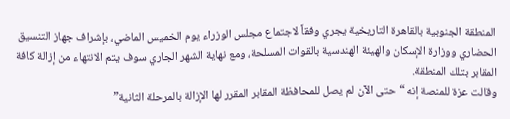المنطقة الجنوبية بالقاهرة التاريخية يجري وفقاً لاجتماع مجلس الوزراء يوم الخميس الماضي، بإشراف جهاز التنسيق الحضاري ووزارة الإسكان والهيئة الهندسية بالقوات المسلحة، ومع نهاية الشهر الجاري سوف يتم الانتهاء من إزالة كافة المقابر بتلك المنطقة.
وقالت عزة للمنصة إنه “حتى الآن لم يصل للمحافظة المقابر المقرر لها الإزالة بالمرحلة الثانية”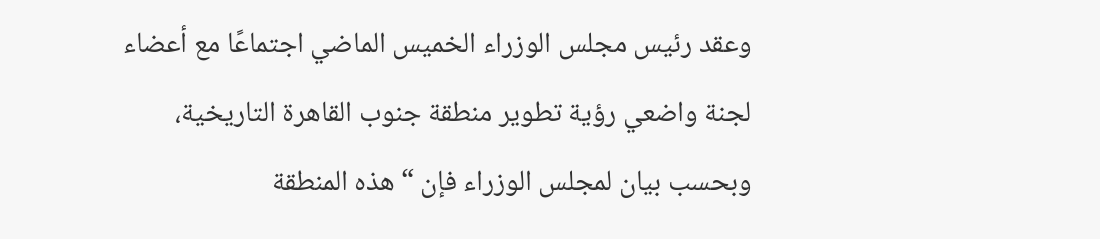وعقد رئيس مجلس الوزراء الخميس الماضي اجتماعًا مع أعضاء لجنة واضعي رؤية تطوير منطقة جنوب القاهرة التاريخية، وبحسب بيان لمجلس الوزراء فإن “هذه المنطقة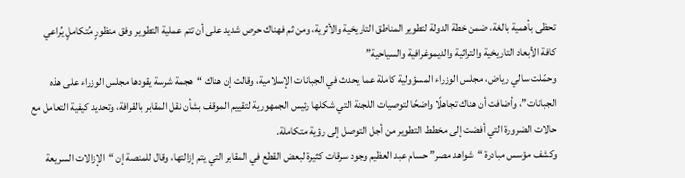تحظى بأهمية بالغة، ضمن خطة الدولة لتطوير المناطق التاريخية والأثرية، ومن ثم فهناك حرص شديد على أن تتم عملية التطوير وفق منظورٍ مُتكاملٍ يُراعي كافة الأبعاد التاريخية والتراثية والديموغرافية والسياحية”
وحمّلت سالي رياض، مجلس الوزراء المسؤولية كاملة عما يحدث في الجبانات الإسلامية، وقالت إن هناك “هجمة شرسة يقودها مجلس الوزراء على هذه الجبانات”، وأضافت أن هناك تجاهلًا واضحًا لتوصيات اللجنة التي شكلها رئيس الجمهورية لتقييم الموقف بشأن نقل المقابر بالقرافة، وتحديد كيفية التعامل مع حالات الضرورة التي أفضت إلى مخطط التطوير من أجل التوصل إلى رؤية متكاملة.
وكشف مؤسس مبادرة “شواهد مصر” حسام عبد العظيم وجود سرقات كثيرة لبعض القطع في المقابر التي يتم إزالتها، وقال للمنصة إن “الإزالات السريعة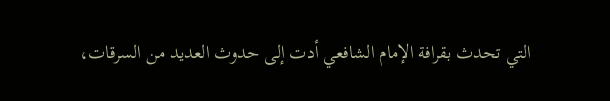التي تحدث بقرافة الإمام الشافعي أدت إلى حدوث العديد من السرقات،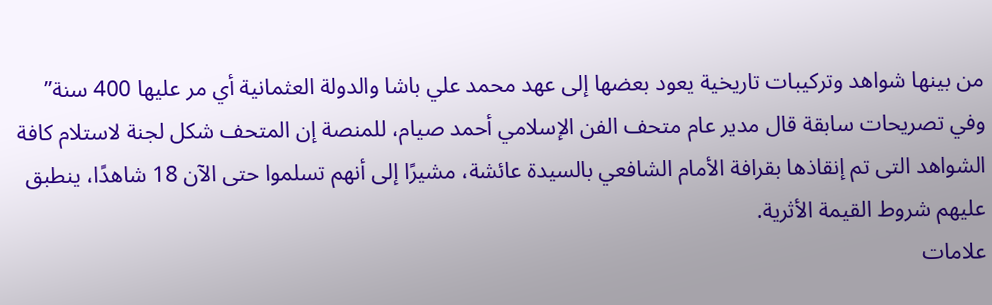من بينها شواهد وتركيبات تاريخية يعود بعضها إلى عهد محمد علي باشا والدولة العثمانية أي مر عليها 400 سنة”
وفي تصريحات سابقة قال مدير عام متحف الفن الإسلامي أحمد صيام، للمنصة إن المتحف شكل لجنة لاستلام كافة الشواهد التى تم إنقاذها بقرافة الأمام الشافعي بالسيدة عائشة، مشيرًا إلى أنهم تسلموا حتى الآن 18 شاهدًا، ينطبق عليهم شروط القيمة الأثرية.
علامات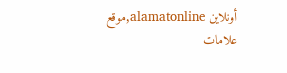أونلاين alamatonline,موقع علامات